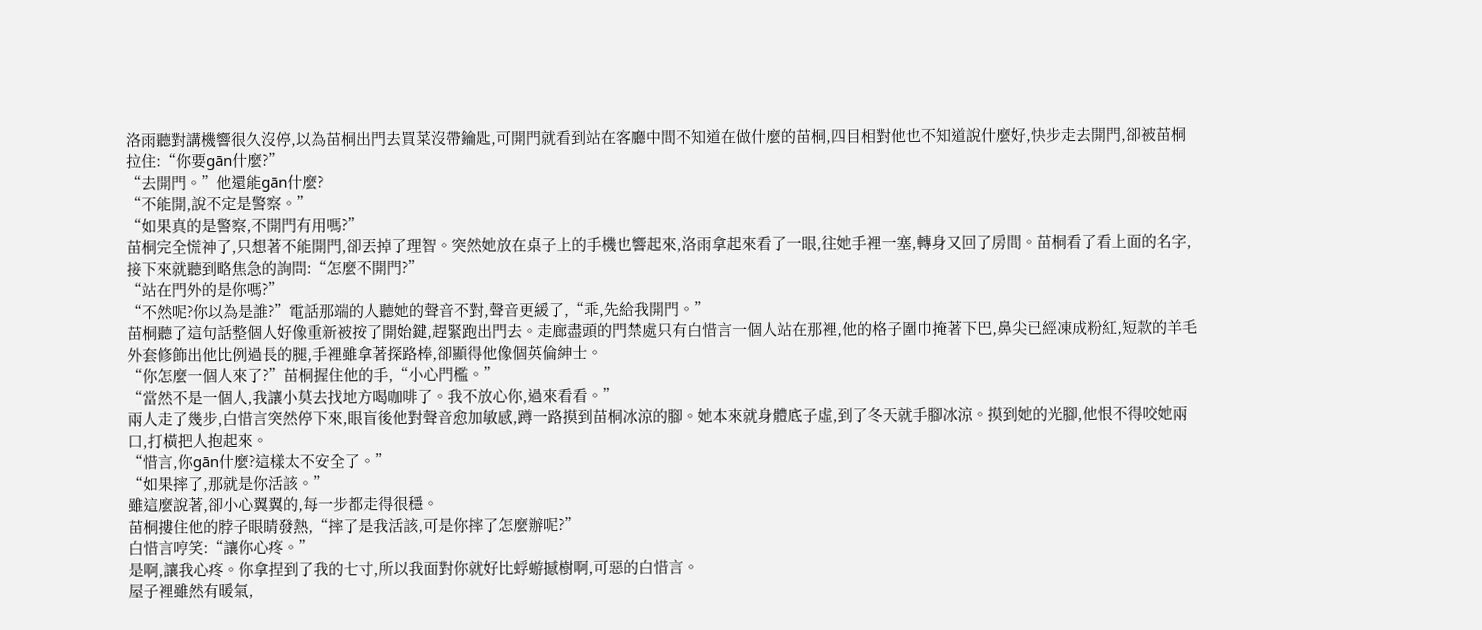洛雨聽對講機響很久沒停,以為苗桐出門去買菜沒帶鑰匙,可開門就看到站在客廳中間不知道在做什麼的苗桐,四目相對他也不知道說什麼好,快步走去開門,卻被苗桐拉住:“你要gān什麼?”
“去開門。”他還能gān什麼?
“不能開,說不定是警察。”
“如果真的是警察,不開門有用嗎?”
苗桐完全慌神了,只想著不能開門,卻丟掉了理智。突然她放在桌子上的手機也響起來,洛雨拿起來看了一眼,往她手裡一塞,轉身又回了房間。苗桐看了看上面的名字,接下來就聽到略焦急的詢問:“怎麼不開門?”
“站在門外的是你嗎?”
“不然呢?你以為是誰?”電話那端的人聽她的聲音不對,聲音更緩了,“乖,先給我開門。”
苗桐聽了這句話整個人好像重新被按了開始鍵,趕緊跑出門去。走廊盡頭的門禁處只有白惜言一個人站在那裡,他的格子圍巾掩著下巴,鼻尖已經凍成粉紅,短款的羊毛外套修飾出他比例過長的腿,手裡雖拿著探路棒,卻顯得他像個英倫紳士。
“你怎麼一個人來了?”苗桐握住他的手,“小心門檻。”
“當然不是一個人,我讓小莫去找地方喝咖啡了。我不放心你,過來看看。”
兩人走了幾步,白惜言突然停下來,眼盲後他對聲音愈加敏感,蹲一路摸到苗桐冰涼的腳。她本來就身體底子虛,到了冬天就手腳冰涼。摸到她的光腳,他恨不得咬她兩口,打橫把人抱起來。
“惜言,你gān什麼?這樣太不安全了。”
“如果摔了,那就是你活該。”
雖這麼說著,卻小心翼翼的,每一步都走得很穩。
苗桐摟住他的脖子眼睛發熱,“摔了是我活該,可是你摔了怎麼辦呢?”
白惜言哼笑:“讓你心疼。”
是啊,讓我心疼。你拿捏到了我的七寸,所以我面對你就好比蜉蝣撼樹啊,可惡的白惜言。
屋子裡雖然有暖氣,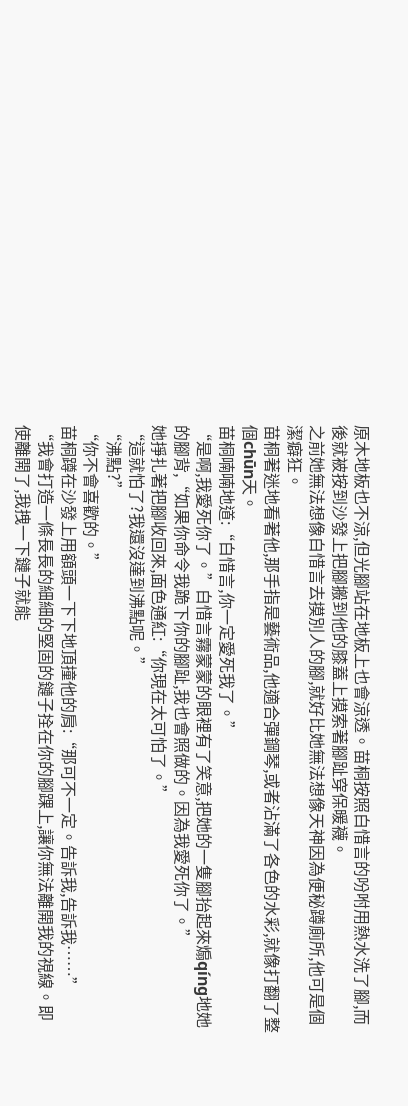原木地板也不涼,但光腳站在地板上也會涼透。苗桐按照白惜言的吩咐用熱水洗了腳,而後就被按到沙發上把腳搬到他的膝蓋上摸索著腳趾穿保暖襪。
之前她無法想像白惜言去摸別人的腳,就好比她無法想像天神因為便秘蹲廁所,他可是個潔癖狂。
苗桐著迷地看著他,那手指是藝術品,他適合彈鋼琴,或者沾滿了各色的水彩,就像打翻了整個chūn天。
苗桐喃喃地道:“白惜言,你一定愛死我了。”
“是啊,我愛死你了。”白惜言霧蒙蒙的眼裡有了笑意,把她的一隻腳抬起來煽qíng地她的腳背,“如果你命令我跪下你的腳趾,我也會照做的。因為我愛死你了。”
她掙扎著把腳收回來,面色通紅:“你現在太可怕了。”
“這就怕了?我還沒達到沸點呢。”
“沸點?”
“你不會喜歡的。”
苗桐蹲在沙發上用額頭一下下地頂撞他的肩:“那可不一定。告訴我,告訴我……”
“我會打造一條長長的細細的堅固的鏈子拴在你的腳踝上,讓你無法離開我的視線。即使離開了,我拽一下鏈子就能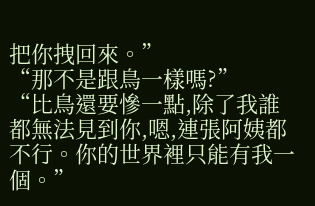把你拽回來。”
“那不是跟鳥一樣嗎?”
“比鳥還要慘一點,除了我誰都無法見到你,嗯,連張阿姨都不行。你的世界裡只能有我一個。”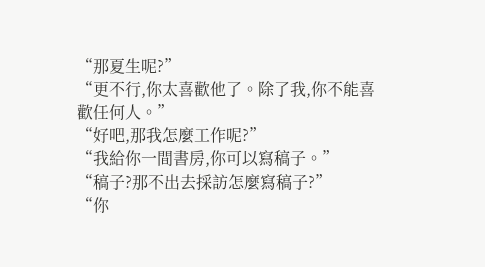“那夏生呢?”
“更不行,你太喜歡他了。除了我,你不能喜歡任何人。”
“好吧,那我怎麼工作呢?”
“我給你一間書房,你可以寫稿子。”
“稿子?那不出去採訪怎麼寫稿子?”
“你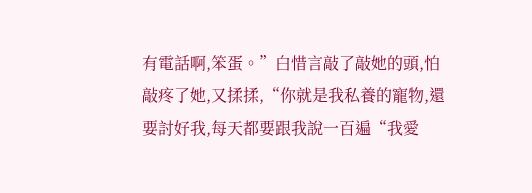有電話啊,笨蛋。”白惜言敲了敲她的頭,怕敲疼了她,又揉揉,“你就是我私養的寵物,還要討好我,每天都要跟我說一百遍“我愛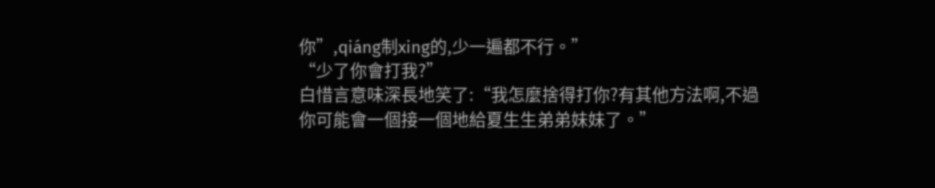你”,qiáng制xing的,少一遍都不行。”
“少了你會打我?”
白惜言意味深長地笑了:“我怎麼捨得打你?有其他方法啊,不過你可能會一個接一個地給夏生生弟弟妹妹了。”